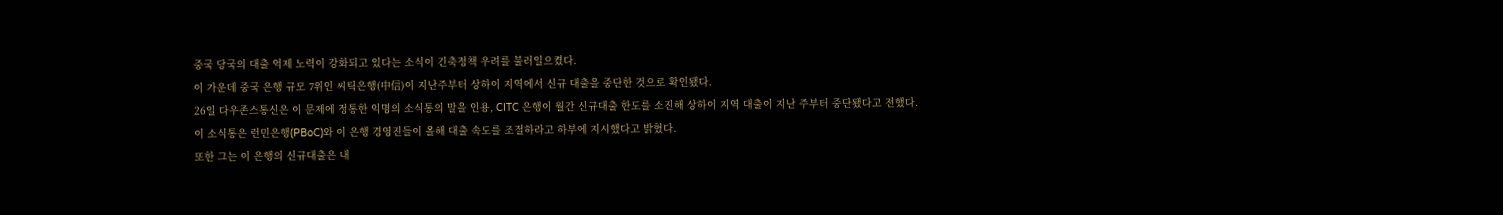중국 당국의 대출 억제 노력이 강화되고 있다는 소식이 긴축정책 우려를 불러일으켰다.
이 가운데 중국 은행 규모 7위인 씨틱은행(中信)이 지난주부터 상하이 지역에서 신규 대출을 중단한 것으로 확인됐다.
26일 다우존스통신은 이 문제에 정통한 익명의 소식통의 말을 인용, CITC 은행이 월간 신규대출 한도를 소진해 상하이 지역 대출이 지난 주부터 중단됐다고 전했다.
이 소식통은 런민은행(PBoC)와 이 은행 경영진들이 올해 대출 속도를 조절하라고 하부에 지시했다고 밝혔다.
또한 그는 이 은행의 신규대출은 내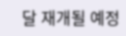달 재개될 예정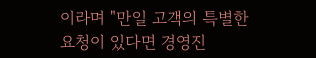이라며 "만일 고객의 특별한 요청이 있다면 경영진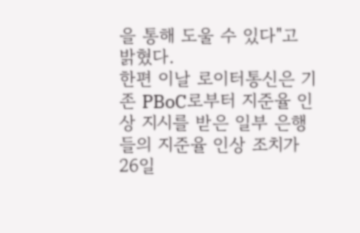을 통해 도울 수 있다"고 밝혔다.
한편 이날 로이터통신은 기존 PBoC로부터 지준율 인상 지시를 받은 일부 은행들의 지준율 인상 조치가 26일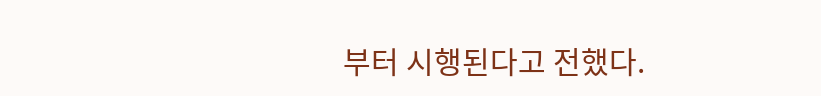부터 시행된다고 전했다.